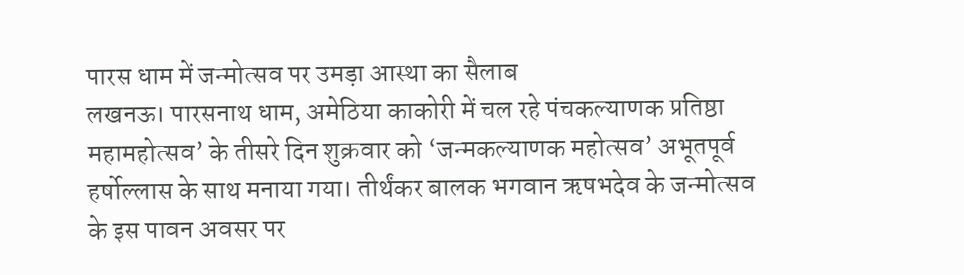पारस धाम में जन्मोत्सव पर उमड़ा आस्था का सैलाब
लखनऊ। पारसनाथ धाम, अमेठिया काकोरी में चल रहे पंचकल्याणक प्रतिष्ठा महामहोत्सव’ के तीसरे दिन शुक्रवार को ‘जन्मकल्याणक महोत्सव’ अभूतपूर्व हर्षोल्लास के साथ मनाया गया। तीर्थंकर बालक भगवान ऋषभदेव के जन्मोत्सव के इस पावन अवसर पर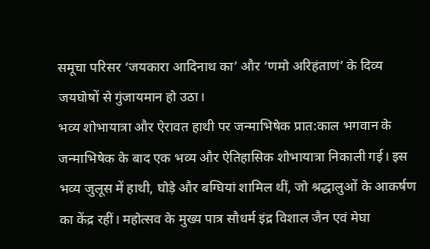समूचा परिसर ‘जयकारा आदिनाथ का’ और ‘णमो अरिहंताणं’ के दिव्य जयघोषों से गुंजायमान हो उठा।
भव्य शोभायात्रा और ऐरावत हाथी पर जन्माभिषेक प्रात:काल भगवान के जन्माभिषेक के बाद एक भव्य और ऐतिहासिक शोभायात्रा निकाली गई। इस भव्य जुलूस में हाथी, घोड़े और बग्घियां शामिल थीं, जो श्रद्धालुओं के आकर्षण का केंद्र रहीं। महोत्सव के मुख्य पात्र सौधर्म इंद्र विशाल जैन एवं मेघा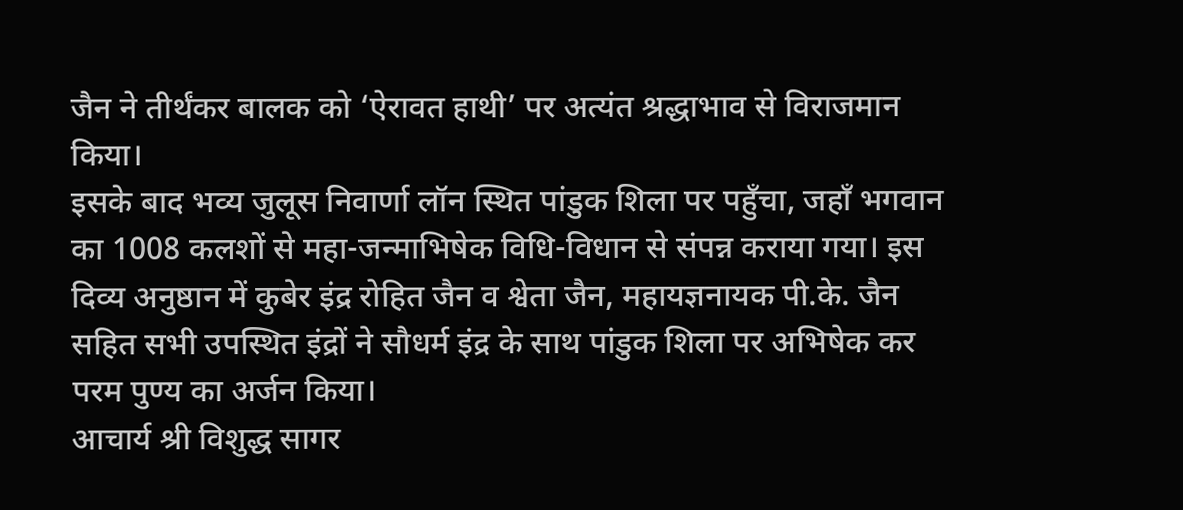जैन ने तीर्थंकर बालक को ‘ऐरावत हाथी’ पर अत्यंत श्रद्धाभाव से विराजमान किया।
इसके बाद भव्य जुलूस निवार्णा लॉन स्थित पांडुक शिला पर पहुँचा, जहाँ भगवान का 1008 कलशों से महा-जन्माभिषेक विधि-विधान से संपन्न कराया गया। इस दिव्य अनुष्ठान में कुबेर इंद्र रोहित जैन व श्वेता जैन, महायज्ञनायक पी.के. जैन सहित सभी उपस्थित इंद्रों ने सौधर्म इंद्र के साथ पांडुक शिला पर अभिषेक कर परम पुण्य का अर्जन किया।
आचार्य श्री विशुद्ध सागर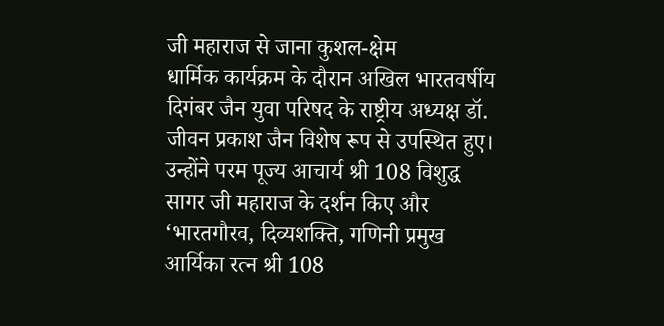जी महाराज से जाना कुशल-क्षेम
धार्मिक कार्यक्रम के दौरान अखिल भारतवर्षीय दिगंबर जैन युवा परिषद के राष्ट्रीय अध्यक्ष डॉ. जीवन प्रकाश जैन विशेष रूप से उपस्थित हुए। उन्होंने परम पूज्य आचार्य श्री 108 विशुद्ध सागर जी महाराज के दर्शन किए और ‘भारतगौरव, दिव्यशक्ति, गणिनी प्रमुख आर्यिका रत्न श्री 108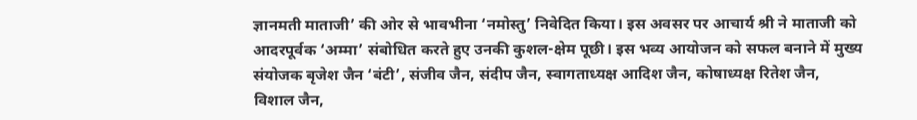ज्ञानमती माताजी’ की ओर से भावभीना ‘नमोस्तु’ निवेदित किया। इस अवसर पर आचार्य श्री ने माताजी को आदरपूर्वक ‘अम्मा’ संबोधित करते हुए उनकी कुशल-क्षेम पूछी। इस भव्य आयोजन को सफल बनाने में मुख्य संयोजक बृजेश जैन ‘बंटी’, संजीव जैन, संदीप जैन, स्वागताध्यक्ष आदिश जैन, कोषाध्यक्ष रितेश जैन, विशाल जैन,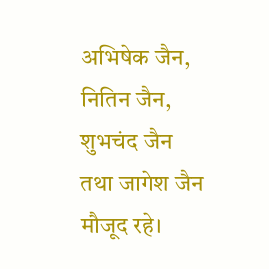अभिषेक जैन, नितिन जैन, शुभचंद जैन तथा जागेश जैन मौजूद रहे।